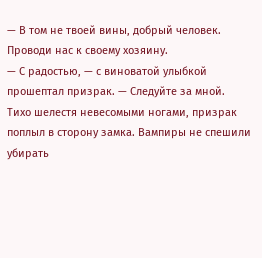— В том не твоей вины, добрый человек. Проводи нас к своему хозяину.
— С радостью, — с виноватой улыбкой прошептал призрак. — Следуйте за мной.
Тихо шелестя невесомыми ногами, призрак поплыл в сторону замка. Вампиры не спешили убирать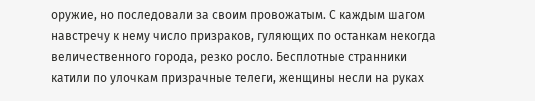оружие, но последовали за своим провожатым. С каждым шагом навстречу к нему число призраков, гуляющих по останкам некогда величественного города, резко росло. Бесплотные странники катили по улочкам призрачные телеги, женщины несли на руках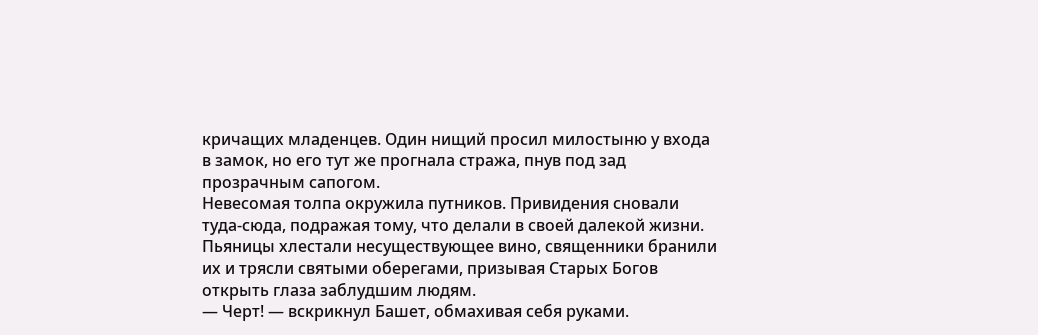кричащих младенцев. Один нищий просил милостыню у входа в замок, но его тут же прогнала стража, пнув под зад прозрачным сапогом.
Невесомая толпа окружила путников. Привидения сновали туда-сюда, подражая тому, что делали в своей далекой жизни. Пьяницы хлестали несуществующее вино, священники бранили их и трясли святыми оберегами, призывая Старых Богов открыть глаза заблудшим людям.
— Черт! — вскрикнул Башет, обмахивая себя руками.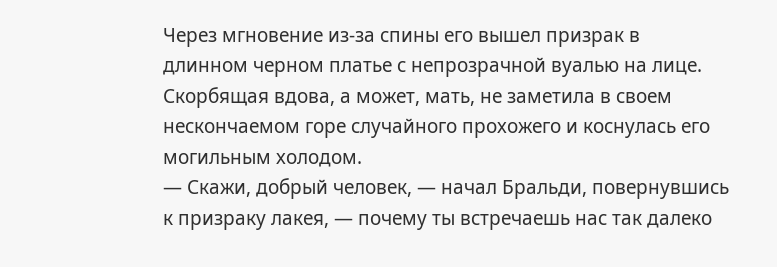Через мгновение из-за спины его вышел призрак в длинном черном платье с непрозрачной вуалью на лице. Скорбящая вдова, а может, мать, не заметила в своем нескончаемом горе случайного прохожего и коснулась его могильным холодом.
— Скажи, добрый человек, — начал Бральди, повернувшись к призраку лакея, — почему ты встречаешь нас так далеко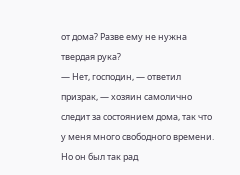от дома? Разве ему не нужна твердая рука?
— Нет, господин, — ответил призрак, — хозяин самолично следит за состоянием дома, так что у меня много свободного времени. Но он был так рад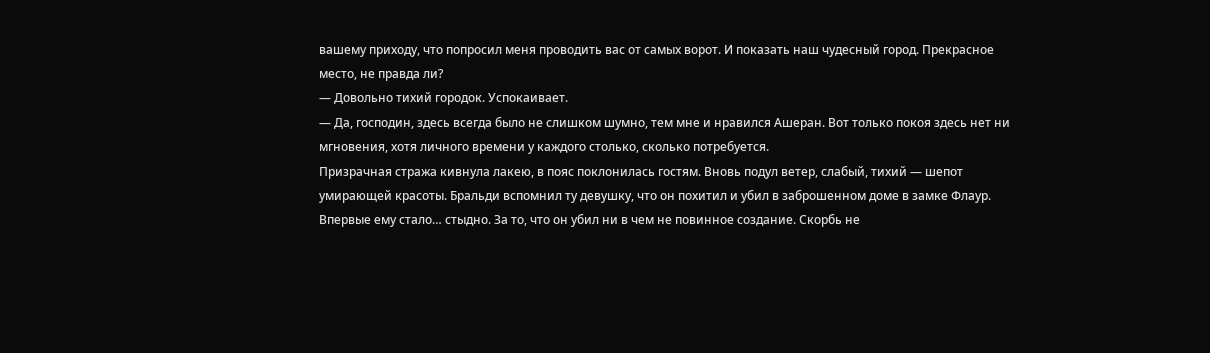вашему приходу, что попросил меня проводить вас от самых ворот. И показать наш чудесный город. Прекрасное место, не правда ли?
— Довольно тихий городок. Успокаивает.
— Да, господин, здесь всегда было не слишком шумно, тем мне и нравился Ашеран. Вот только покоя здесь нет ни мгновения, хотя личного времени у каждого столько, сколько потребуется.
Призрачная стража кивнула лакею, в пояс поклонилась гостям. Вновь подул ветер, слабый, тихий — шепот умирающей красоты. Бральди вспомнил ту девушку, что он похитил и убил в заброшенном доме в замке Флаур. Впервые ему стало… стыдно. За то, что он убил ни в чем не повинное создание. Скорбь не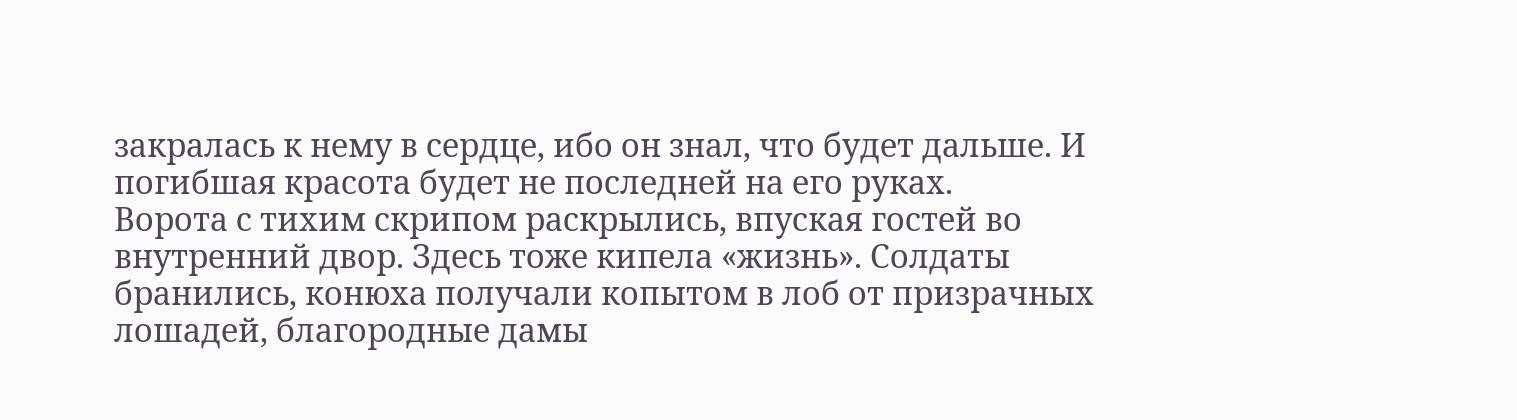закралась к нему в сердце, ибо он знал, что будет дальше. И погибшая красота будет не последней на его руках.
Ворота с тихим скрипом раскрылись, впуская гостей во внутренний двор. Здесь тоже кипела «жизнь». Солдаты бранились, конюха получали копытом в лоб от призрачных лошадей, благородные дамы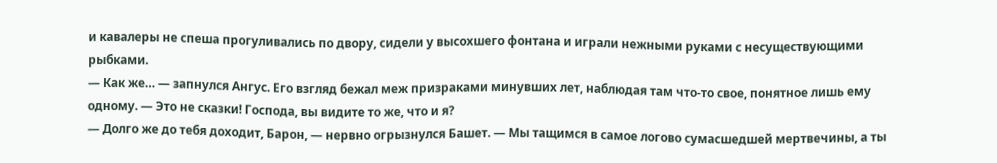и кавалеры не спеша прогуливались по двору, сидели у высохшего фонтана и играли нежными руками с несуществующими рыбками.
— Как же… — запнулся Ангус. Его взгляд бежал меж призраками минувших лет, наблюдая там что-то свое, понятное лишь ему одному. — Это не сказки! Господа, вы видите то же, что и я?
— Долго же до тебя доходит, Барон, — нервно огрызнулся Башет. — Мы тащимся в самое логово сумасшедшей мертвечины, а ты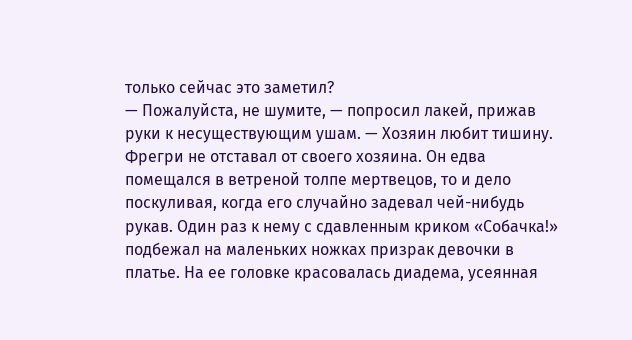только сейчас это заметил?
— Пожалуйста, не шумите, — попросил лакей, прижав руки к несуществующим ушам. — Хозяин любит тишину.
Фрегри не отставал от своего хозяина. Он едва помещался в ветреной толпе мертвецов, то и дело поскуливая, когда его случайно задевал чей-нибудь рукав. Один раз к нему с сдавленным криком «Собачка!» подбежал на маленьких ножках призрак девочки в платье. На ее головке красовалась диадема, усеянная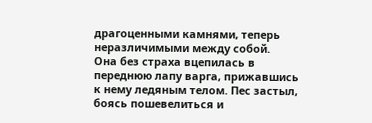драгоценными камнями, теперь неразличимыми между собой.
Она без страха вцепилась в переднюю лапу варга, прижавшись к нему ледяным телом. Пес застыл, боясь пошевелиться и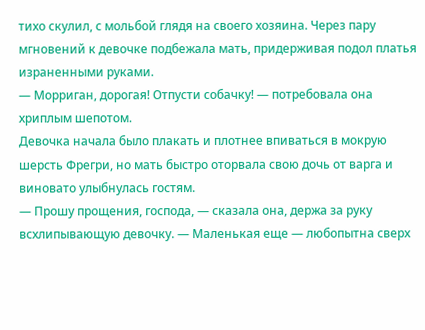тихо скулил, с мольбой глядя на своего хозяина. Через пару мгновений к девочке подбежала мать, придерживая подол платья израненными руками.
— Морриган, дорогая! Отпусти собачку! — потребовала она хриплым шепотом.
Девочка начала было плакать и плотнее впиваться в мокрую шерсть Фрегри, но мать быстро оторвала свою дочь от варга и виновато улыбнулась гостям.
— Прошу прощения, господа, — сказала она, держа за руку всхлипывающую девочку. — Маленькая еще — любопытна сверх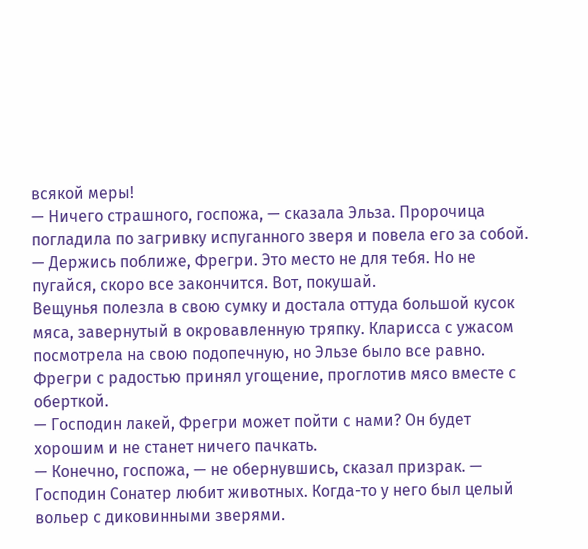всякой меры!
— Ничего страшного, госпожа, — сказала Эльза. Пророчица погладила по загривку испуганного зверя и повела его за собой. — Держись поближе, Фрегри. Это место не для тебя. Но не пугайся, скоро все закончится. Вот, покушай.
Вещунья полезла в свою сумку и достала оттуда большой кусок мяса, завернутый в окровавленную тряпку. Кларисса с ужасом посмотрела на свою подопечную, но Эльзе было все равно. Фрегри с радостью принял угощение, проглотив мясо вместе с оберткой.
— Господин лакей, Фрегри может пойти с нами? Он будет хорошим и не станет ничего пачкать.
— Конечно, госпожа, — не обернувшись, сказал призрак. — Господин Сонатер любит животных. Когда-то у него был целый вольер с диковинными зверями.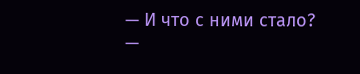— И что с ними стало?
—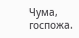Чума, госпожа.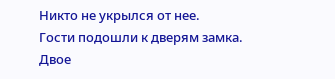Никто не укрылся от нее.
Гости подошли к дверям замка. Двое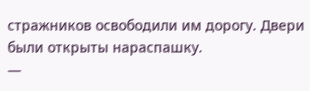стражников освободили им дорогу. Двери были открыты нараспашку.
—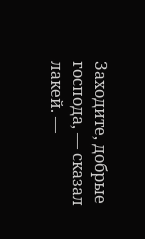Заходите, добрые господа, — сказал лакей. —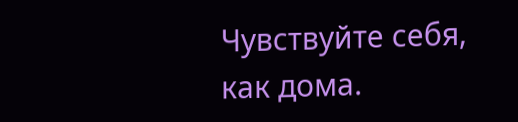Чувствуйте себя, как дома.